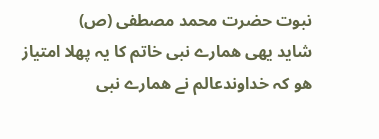نبوت حضرت محمد مصطفی (ص)
شاید یھی ھمارے نبی خاتم کا یہ پھلا امتیاز هو کہ خداوندعالم نے ھمارے نبی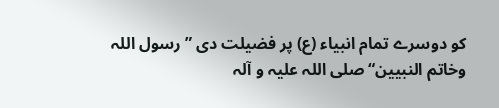کو دوسرے تمام انبیاء (ع) پر فضیلت دی ”رسول اللہ وخاتم النبیین“ صلی اللہ علیہ و آلہ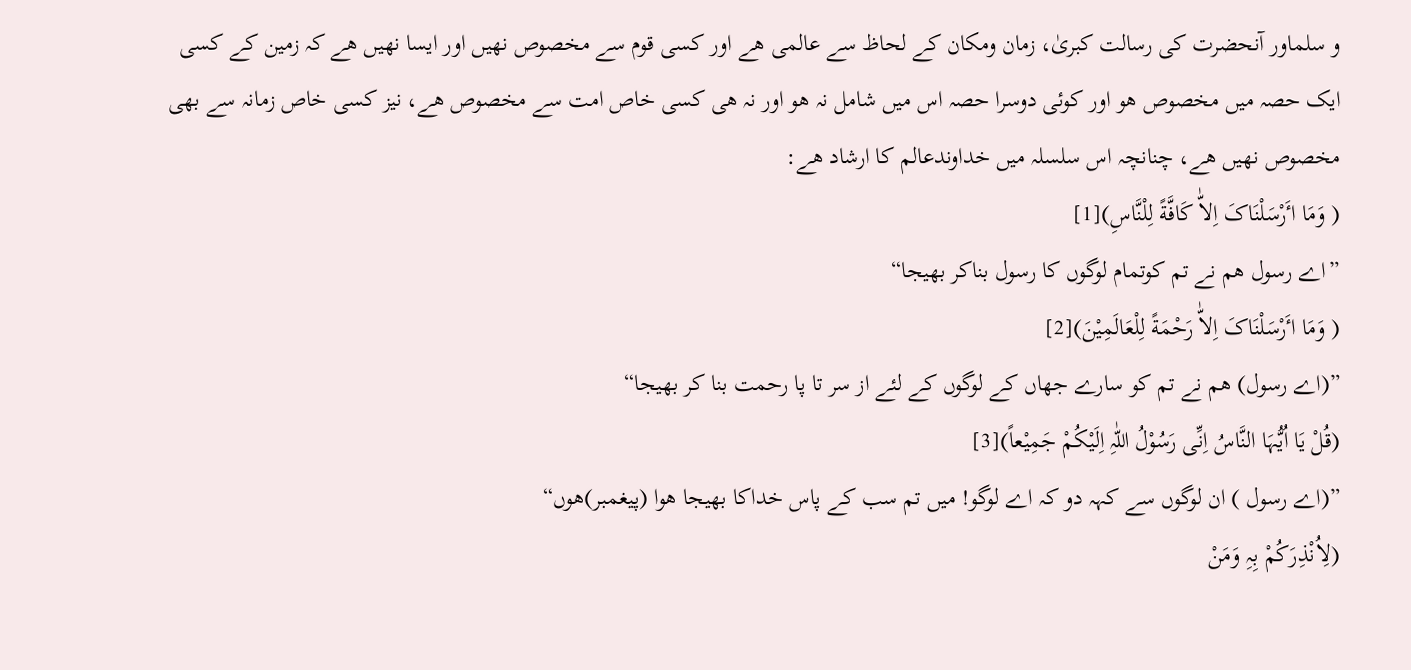و سلماور آنحضرت کی رسالت کبریٰ، زمان ومکان کے لحاظ سے عالمی ھے اور کسی قوم سے مخصوص نھیں اور ایسا نھیں ھے کہ زمین کے کسی ایک حصہ میں مخصوص هو اور کوئی دوسرا حصہ اس میں شامل نہ هو اور نہ ھی کسی خاص امت سے مخصوص ھے، نیز کسی خاص زمانہ سے بھی مخصوص نھیں ھے، چنانچہ اس سلسلہ میں خداوندعالم کا ارشاد ھے:
( وَمَا اٴَرْسَلْنَاکَ اِلاّٰ کَافَّةً لِلْنَّاسِ)[1]
”اے رسول ھم نے تم کوتمام لوگوں کا رسول بناکر بھیجا“
( وَمَا اٴَرْسَلْنَاکَ اِلاّٰ رَحْمَةً لِلْعَالَمِیْنَ)[2]
”(اے رسول) ھم نے تم کو سارے جھاں کے لوگوں کے لئے از سر تا پا رحمت بنا کر بھیجا“
(قُلْ یَا اُیُّہَا النَّاسُ اِنِّی رَسُوْلُ اللّٰہِ اِلَیْکُمْ جَمِیْعاً)[3]
”(اے رسول ) ان لوگوں سے کہہ دو کہ اے لوگو! میں تم سب کے پاس خداکا بھیجا هوا (پیغمبر)هوں“
(لِاُنْذِرَکُمْ بِہِ وَمَنْ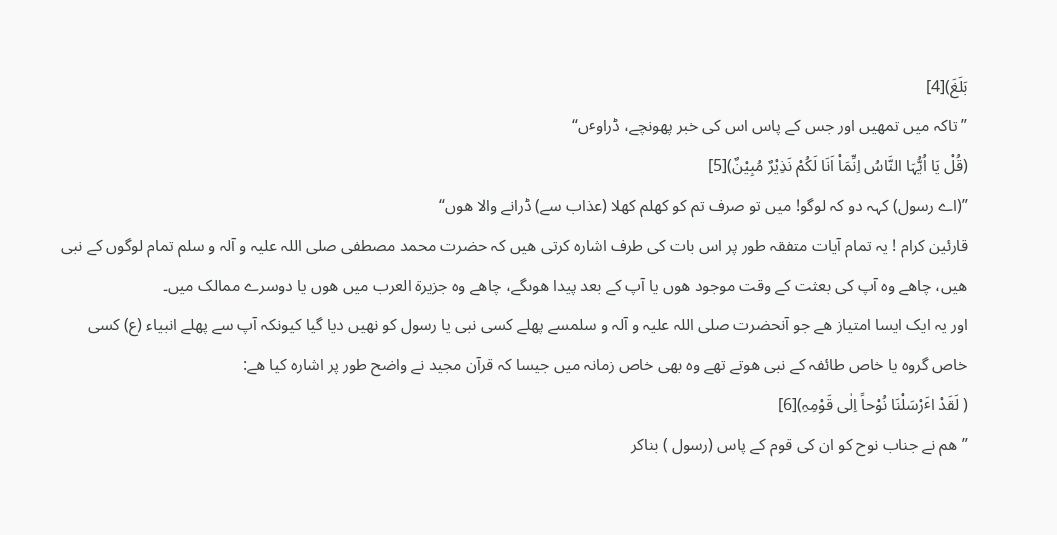بَلَغَ)[4]
”تاکہ میں تمھیں اور جس کے پاس اس کی خبر پهونچے، ڈراوٴں“
(قُلْ یَا اُیُّہَا النَّاسُ اِنِّمَاْ اَنَا لَکُمْ نَذِیْرٌ مُبِیْنٌ)[5]
”(اے رسول) کہہ دو کہ لوگو! میں تو صرف تم کو کھلم کھلا (عذاب سے) ڈرانے والا هوں“
قارئین کرام ! یہ تمام آیات متفقہ طور پر اس بات کی طرف اشارہ کرتی ھیں کہ حضرت محمد مصطفی صلی اللہ علیہ و آلہ و سلم تمام لوگوں کے نبی ھیں، چاھے وہ آپ کی بعثت کے وقت موجود هوں یا آپ کے بعد پیدا هوںگے، چاھے وہ جزیرة العرب میں هوں یا دوسرے ممالک میں۔
اور یہ ایک ایسا امتیاز ھے جو آنحضرت صلی اللہ علیہ و آلہ و سلمسے پھلے کسی نبی یا رسول کو نھیں دیا گیا کیونکہ آپ سے پھلے انبیاء (ع) کسی خاص گروہ یا خاص طائفہ کے نبی هوتے تھے وہ بھی خاص زمانہ میں جیسا کہ قرآن مجید نے واضح طور پر اشارہ کیا ھے:
( لَقَدْ اٴَرْسَلْنَا نُوْحاً اِلٰی قَوْمِہِ)[6]
”ھم نے جناب نوح کو ان کی قوم کے پاس (رسول ) بناکر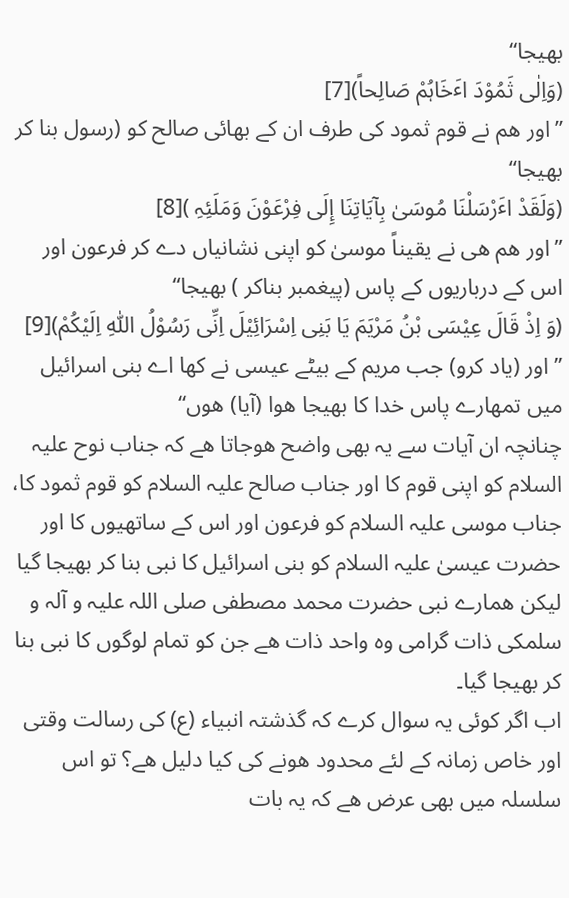بھیجا“
(وَاِلٰی ثَمُوْدَ اٴَخَاہُمْ صَالِحاً)[7]
”اور ھم نے قوم ثمود کی طرف ان کے بھائی صالح کو (رسول بنا کر بھیجا“
(وَلَقَدْ اٴَرْسَلْنَا مُوسَیٰ بِآیَاتِنَا إِلَی فِرْعَوْنَ وَمَلَئِہِ )[8]
”اور ھم ھی نے یقیناً موسیٰ کو اپنی نشانیاں دے کر فرعون اور اس کے درباریوں کے پاس (پیغمبر بناکر ) بھیجا“
(وَ اِذْ قَالَ عِیْسَی بْنُ مَرْیَمَ یَا بَنِی اِسْرَائِیْلَ اِنِّی رَسُوْلُ اللّٰہِ اِلَیْکُمْ)[9]
” اور (یاد کرو) جب مریم کے بیٹے عیسی نے کھا اے بنی اسرائیل میں تمھارے پاس خدا کا بھیجا هوا (آیا) هوں“
چنانچہ ان آیات سے یہ بھی واضح هوجاتا ھے کہ جناب نوح علیہ السلام کو اپنی قوم کا اور جناب صالح علیہ السلام کو قوم ثمود کا، جناب موسی علیہ السلام کو فرعون اور اس کے ساتھیوں کا اور حضرت عیسیٰ علیہ السلام کو بنی اسرائیل کا نبی بنا کر بھیجا گیا لیکن ھمارے نبی حضرت محمد مصطفی صلی اللہ علیہ و آلہ و سلمکی ذات گرامی وہ واحد ذات ھے جن کو تمام لوگوں کا نبی بنا کر بھیجا گیا۔
اب اگر کوئی یہ سوال کرے کہ گذشتہ انبیاء (ع) کی رسالت وقتی اور خاص زمانہ کے لئے محدود هونے کی کیا دلیل ھے؟ تو اس سلسلہ میں بھی عرض ھے کہ یہ بات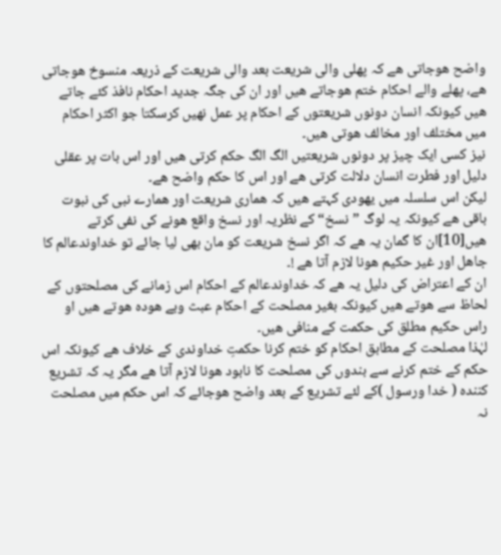واضح هوجاتی ھے کہ پھلی والی شریعت بعد والی شریعت کے ذریعہ منسوخ هوجاتی ھے، پھلے والے احکام ختم هوجاتے ھیں اور ان کی جگہ جدید احکام نافذ کئے جاتے ھیں کیونکہ انسان دونوں شریعتوں کے احکام پر عمل نھیں کرسکتا جو اکثر احکام میں مختلف اور مخالف هوتی ھیں۔
نیز کسی ایک چیز پر دونوں شریعتیں الگ الگ حکم کرتی ھیں اور اس بات پر عقلی دلیل اور فطرت انسان دلالت کرتی ھے اور اس کا حکم واضح ھے۔
لیکن اس سلسلہ میں یهودی کہتے ھیں کہ ھماری شریعت اور ھمارے نبی کی نبوت باقی ھے کیونکہ یہ لوگ ”نسخ“ کے نظریہ اور نسخ واقع هونے کی نفی کرتے ھیں[10]ان کا گمان یہ ھے کہ اگر نسخ شریعت کو مان بھی لیا جائے تو خداوندعالم کا جاھل اور غیر حکیم هونا لازم آتا ھے !۔
ان کے اعتراض کی دلیل یہ ھے کہ خداوندعالم کے احکام اس زمانے کی مصلحتوں کے لحاظ سے هوتے ھیں کیونکہ بغیر مصلحت کے احکام عبث وبے هودہ هوتے ھیں او راس حکیم مطلق کی حکمت کے منافی ھیں۔
لہٰذا مصلحت کے مطابق احکام کو ختم کرنا حکمتِ خداوندی کے خلاف ھے کیونکہ اس حکم کے ختم کرنے سے بندوں کی مصلحت کا نابود هونا لازم آتا ھے مگر یہ کہ تشریع کنندہ ( خدا ورسول )کے لئے تشریع کے بعد واضح هوجائے کہ اس حکم میں مصلحت نہ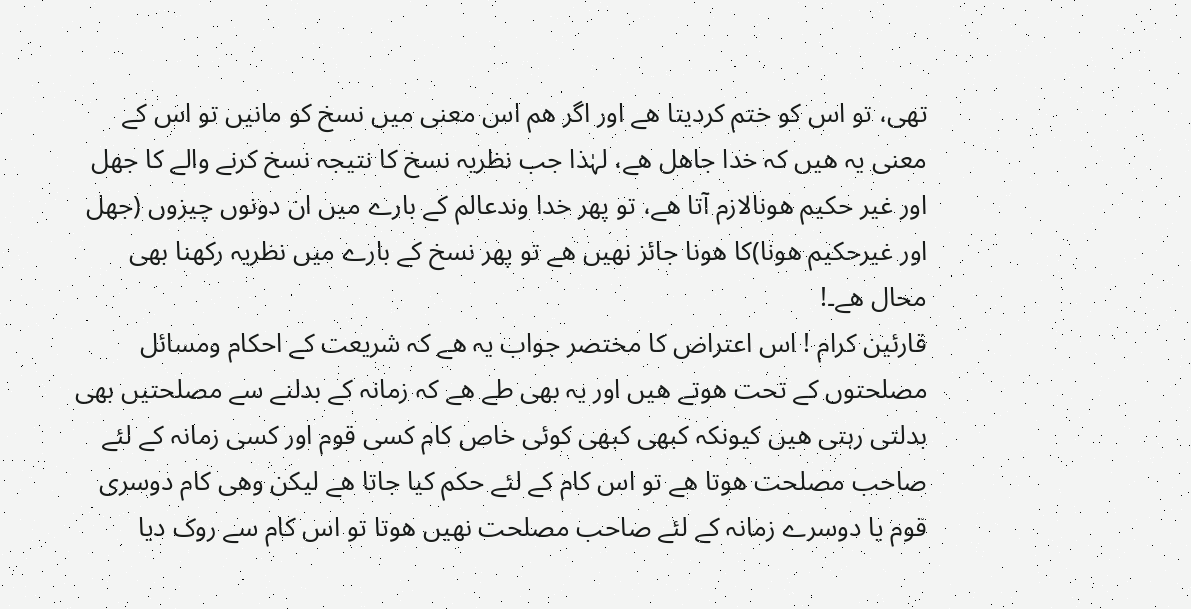تھی، تو اس کو ختم کردیتا ھے اور اگر ھم اس معنی میں نسخ کو مانیں تو اس کے معنی یہ ھیں کہ خدا جاھل ھے، لہٰذا جب نظریہ نسخ کا نتیجہ نسخ کرنے والے کا جھل اور غیر حکیم هونالازم آتا ھے، تو پھر خدا وندعالم کے بارے میں ان دونوں چیزوں (جھل اور غیرحکیم هونا)کا هونا جائز نھیں ھے تو پھر نسخ کے بارے میں نظریہ رکھنا بھی محال ھے۔!
قارئین کرام ! اس اعتراض کا مختصر جواب یہ ھے کہ شریعت کے احکام ومسائل مصلحتوں کے تحت هوتے ھیں اور یہ بھی طے ھے کہ زمانہ کے بدلنے سے مصلحتیں بھی بدلتی رہتی ھیں کیونکہ کبھی کبھی کوئی خاص کام کسی قوم اور کسی زمانہ کے لئے صاحب مصلحت هوتا ھے تو اس کام کے لئے حکم کیا جاتا ھے لیکن وھی کام دوسری قوم یا دوسرے زمانہ کے لئے صاحب مصلحت نھیں هوتا تو اس کام سے روک دیا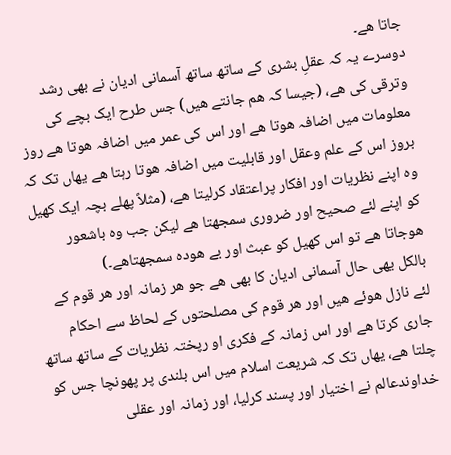جاتا ھے۔
دوسرے یہ کہ عقلِ بشری کے ساتھ ساتھ آسمانی ادیان نے بھی رشد وترقی کی ھے، (جیسا کہ ھم جانتے ھیں) جس طرح ایک بچے کی معلومات میں اضافہ هوتا ھے اور اس کی عمر میں اضافہ هوتا ھے روز بروز اس کے علم وعقل اور قابلیت میں اضافہ هوتا رہتا ھے یھاں تک کہ وہ اپنے نظریات اور افکار پراعتقاد کرلیتا ھے، (مثلاً پھلے بچہ ایک کھیل کو اپنے لئے صحیح اور ضروری سمجھتا ھے لیکن جب وہ باشعور هوجاتا ھے تو اس کھیل کو عبث اور بے هودہ سمجھتاھے۔)
بالکل یھی حال آسمانی ادیان کا بھی ھے جو ھر زمانہ اور ھر قوم کے لئے نازل هوئے ھیں اور ھر قوم کی مصلحتوں کے لحاظ سے احکام جاری کرتا ھے اور اس زمانہ کے فکری او رپختہ نظریات کے ساتھ ساتھ چلتا ھے، یھاں تک کہ شریعت اسلام میں اس بلندی پر پهونچا جس کو خداوندعالم نے اختیار اور پسند کرلیا، اور زمانہ اور عقلی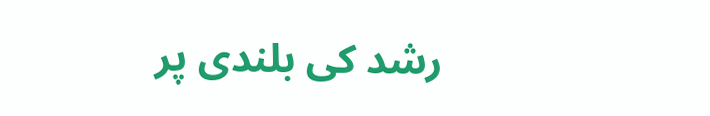رشد کی بلندی پر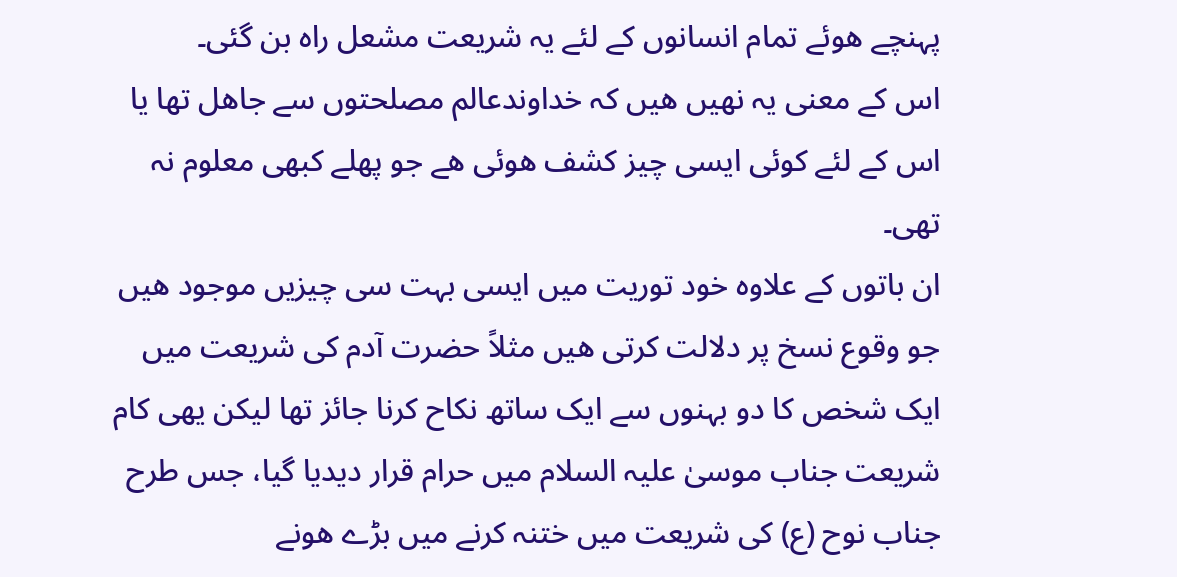پہنچے هوئے تمام انسانوں کے لئے یہ شریعت مشعل راہ بن گئی۔
اس کے معنی یہ نھیں ھیں کہ خداوندعالم مصلحتوں سے جاھل تھا یا اس کے لئے کوئی ایسی چیز کشف هوئی ھے جو پھلے کبھی معلوم نہ تھی۔
ان باتوں کے علاوہ خود توریت میں ایسی بہت سی چیزیں موجود ھیں جو وقوع نسخ پر دلالت کرتی ھیں مثلاً حضرت آدم کی شریعت میں ایک شخص کا دو بہنوں سے ایک ساتھ نکاح کرنا جائز تھا لیکن یھی کام شریعت جناب موسیٰ علیہ السلام میں حرام قرار دیدیا گیا، جس طرح جناب نوح (ع) کی شریعت میں ختنہ کرنے میں بڑے هونے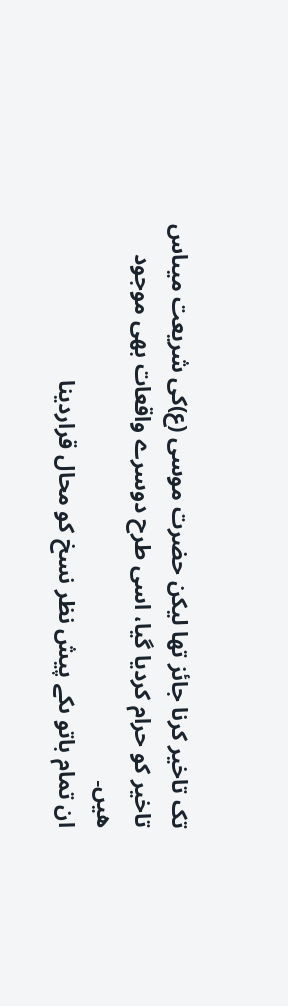تک تاخیر کرنا جائز تھا لیکن حضرت موسی (ع)کی شریعت میںاس تاخیر کو حرام کردیا گیا، اسی طرح دوسرے واقعات بھی موجود ھیں۔
ان تمام باتو ںکے پیش نظر نسخ کو محال قراردینا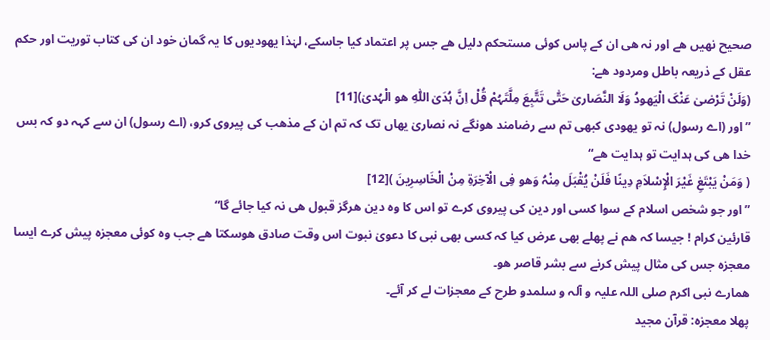صحیح نھیں ھے اور نہ ھی ان کے پاس کوئی مستحکم دلیل ھے جس پر اعتماد کیا جاسکے، لہٰذا یهودیوں کا یہ گمان خود ان کی کتاب توریت اور حکم عقل کے ذریعہ باطل ومردود ھے:
(وَلَنْ تَرْضیٰ عَنْکَ الْیَهودُ وَلَا النَّصَاریٰ حَتّٰی تَتَّبِعَ مِلَّتَہُمْ قُلْ اِنَّ ہُدَیٰ اللّٰہِ هو الْہُدیٰ)[11]
”اور (اے رسول) نہ تو یهودی کبھی تم سے رضامند هونگے نہ نصاریٰ یھاں تک کہ تم ان کے مذھب کی پیروی کرو، (اے رسول) ان سے کہہ دو کہ بس خدا ھی کی ہدایت تو ہدایت ھے“
( وَمَنْ یَبْتَغِ غَیْرَ الْإِسْلاَمِ دِینًا فَلَنْ یُقْبَلَ مِنْہُ وَهو فِی الْآخِرَةِ مِنْ الْخَاسِرِینَ )[12]
”اور جو شخص اسلام کے سوا کسی اور دین کی پیروی کرے تو اس کا وہ دین ھرگز قبول ھی نہ کیا جائے گا“
قارئین کرام ! جیسا کہ ھم نے پھلے بھی عرض کیا کہ کسی بھی نبی کا دعویٰ نبوت اس وقت صادق هوسکتا ھے جب وہ کوئی معجزہ پیش کرے ایسا معجزہ جس کی مثال پیش کرنے سے بشر قاصر هو۔
ھمارے نبی اکرم صلی اللہ علیہ و آلہ و سلمدو طرح کے معجزات لے کر آئے۔
پھلا معجزہ: قرآن مجید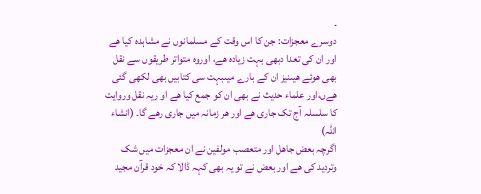۔
دوسرے معجزات: جن کا اس وقت کے مسلمانوں نے مشاہدہ کیا ھے اور ان کی تعدا دبھی بہت زیادہ ھے، اوروہ متواتر طریقوں سے نقل بھی هوئے ھیںنیز ان کے بارے میںبہت سی کتابیں بھی لکھی گئی ھےں،اور علماء حدیث نے بھی ان کو جمع کیا ھے او ریہ نقل وروایت کا سلسلہ آج تک جاری ھے اور ھر زمانہ میں جاری رھے گا۔ (انشاء اللہ)
اگرچہ بعض جاھل اور متعصب مولفین نے ان معجزات میں شک وتردید کی ھے اور بعض نے تو یہ بھی کہہ ڈالا کہ خود قرآن مجید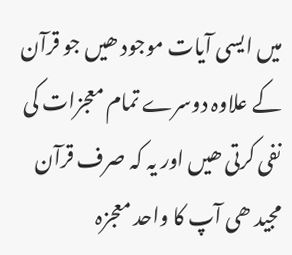میں ایسی آیات موجود ھیں جو قرآن کے علاوہ دوسرے تمام معجزات کی نفی کرتی ھیں اور یہ کہ صرف قرآن مجید ھی آپ کا واحد معجزہ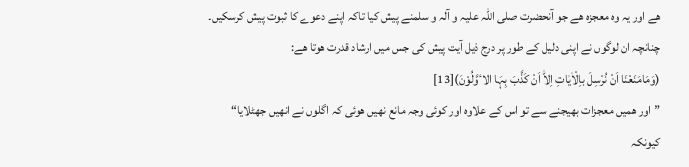ھے اور یہ وہ معجزہ ھے جو آنحضرت صلی اللہ علیہ و آلہ و سلمنے پیش کیا تاکہ اپنے دعوے کا ثبوت پیش کرسکیں۔
چنانچہ ان لوگوں نے اپنی دلیل کے طور پر درج ذیل آیت پیش کی جس میں ارشاد قدرت هوتا ھے:
(وَمَامَنَعْنَا اَنْ نُرْسِلَ باِلْاٰیٰاتِ اِلاّٰ اَنْ کَذَّبَ بِہَا الاٴوَّلُوْنَ)[13]
”اور ھمیں معجزات بھیجنے سے تو اس کے علاوہ اور کوئی وجہ مانع نھیں هوئی کہ اگلوں نے انھیں جھٹلایا“
کیونکہ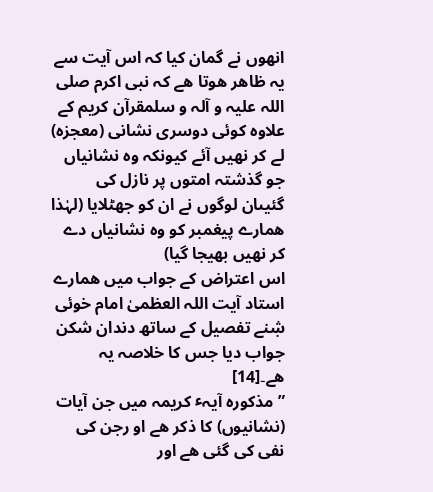انھوں نے گمان کیا کہ اس آیت سے یہ ظاھر هوتا ھے کہ نبی اکرم صلی اللہ علیہ و آلہ و سلمقرآن کریم کے علاوہ کوئی دوسری نشانی (معجزہ) لے کر نھیں آئے کیونکہ وہ نشانیاں جو گذشتہ امتوں پر نازل کی گئیںان لوگوں نے ان کو جھٹلایا (لہٰذا ھمارے پیغمبر کو وہ نشانیاں دے کر نھیں بھیجا گیا)
اس اعتراض کے جواب میں ھمارے استاد آیت اللہ العظمیٰ امام خوئی ۺنے تفصیل کے ساتھ دندان شکن جواب دیا جس کا خلاصہ یہ ھے۔[14]
”مذکورہ آیہٴ کریمہ میں جن آیات (نشانیوں) کا ذکر ھے او رجن کی نفی کی گئی ھے اور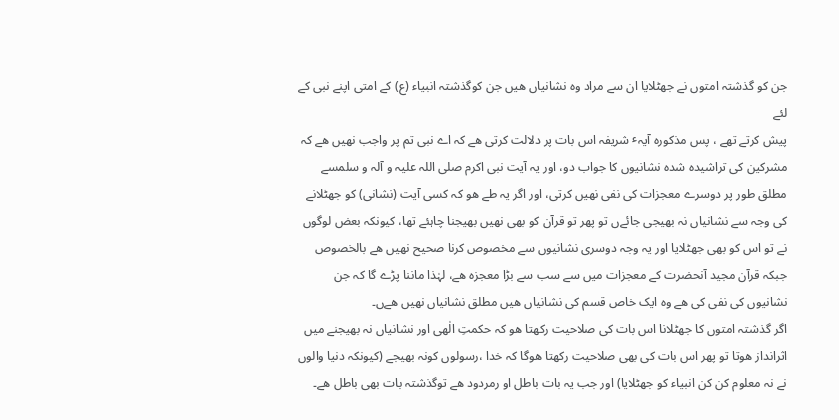جن کو گذشتہ امتوں نے جھٹلایا ان سے مراد وہ نشانیاں ھیں جن کوگذشتہ انبیاء (ع) کے امتی اپنے نبی کے لئے
پیش کرتے تھے ، پس مذکورہ آیہٴ شریفہ اس بات پر دلالت کرتی ھے کہ اے نبی تم پر واجب نھیں ھے کہ مشرکین کی تراشیدہ شدہ نشانیوں کا جواب دو، اور یہ آیت نبی اکرم صلی اللہ علیہ و آلہ و سلمسے مطلق طور پر دوسرے معجزات کی نفی نھیں کرتی، اور اگر یہ طے هو کہ کسی آیت (نشانی) کو جھٹلانے کی وجہ سے نشانیاں نہ بھیجی جائےں تو پھر تو قرآن کو بھی نھیں بھیجنا چاہئے تھا، کیونکہ بعض لوگوں نے تو اس کو بھی جھٹلایا اور یہ وجہ دوسری نشانیوں سے مخصوص کرنا صحیح نھیں ھے بالخصوص جبکہ قرآن مجید آنحضرت کے معجزات میں سے سب سے بڑا معجزہ ھے، لہٰذا ماننا پڑے گا کہ جن نشانیوں کی نفی کی ھے وہ ایک خاص قسم کی نشانیاں ھیں مطلق نشانیاں نھیں ھےں۔
اگر گذشتہ امتوں کا جھٹلانا اس بات کی صلاحیت رکھتا هو کہ حکمتِ الٰھی اور نشانیاں نہ بھیجنے میں اثرانداز هوتا تو پھر اس بات کی بھی صلاحیت رکھتا هوگا کہ خدا ،رسولوں کونہ بھیجے (کیونکہ دنیا والوں نے نہ معلوم کن کن انبیاء کو جھٹلایا) اور جب یہ بات باطل او رمردود ھے توگذشتہ بات بھی باطل ھے۔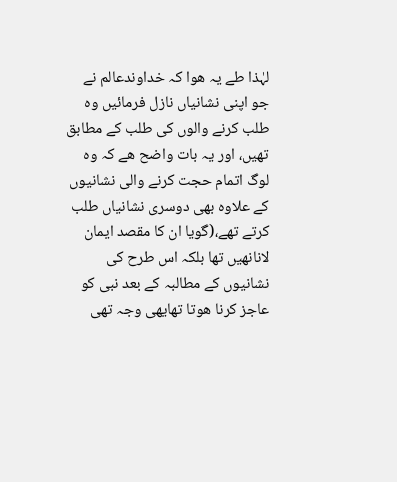لہٰذا طے یہ هوا کہ خداوندعالم نے جو اپنی نشانیاں نازل فرمائیں وہ طلب کرنے والوں کی طلب کے مطابق تھیں، اور یہ بات واضح ھے کہ وہ لوگ اتمام حجت کرنے والی نشانیوں کے علاوہ بھی دوسری نشانیاں طلب کرتے تھے،(گویا ان کا مقصد ایمان لانانھیں تھا بلکہ اس طرح کی نشانیوں کے مطالبہ کے بعد نبی کو عاجز کرنا هوتا تھایھی وجہ تھی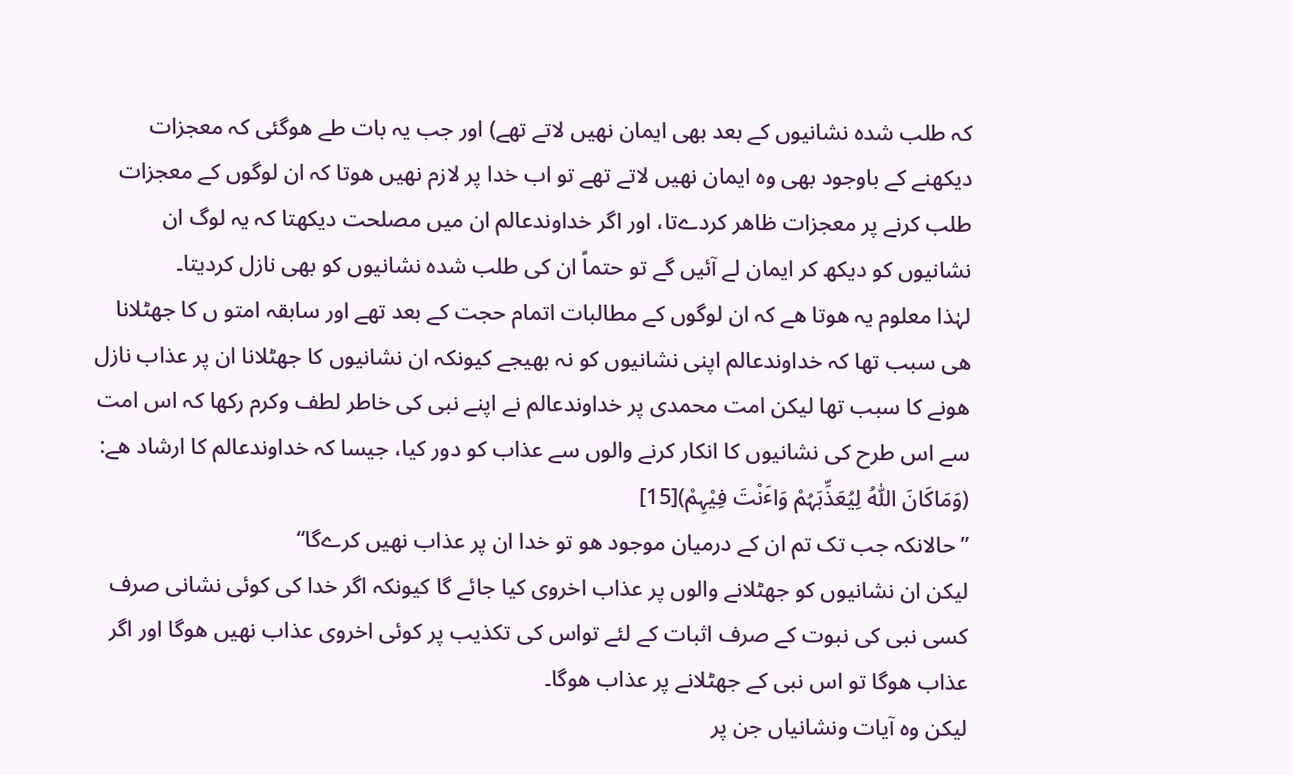کہ طلب شدہ نشانیوں کے بعد بھی ایمان نھیں لاتے تھے) اور جب یہ بات طے هوگئی کہ معجزات دیکھنے کے باوجود بھی وہ ایمان نھیں لاتے تھے تو اب خدا پر لازم نھیں هوتا کہ ان لوگوں کے معجزات طلب کرنے پر معجزات ظاھر کردےتا، اور اگر خداوندعالم ان میں مصلحت دیکھتا کہ یہ لوگ ان نشانیوں کو دیکھ کر ایمان لے آئیں گے تو حتماً ان کی طلب شدہ نشانیوں کو بھی نازل کردیتا۔
لہٰذا معلوم یہ هوتا ھے کہ ان لوگوں کے مطالبات اتمام حجت کے بعد تھے اور سابقہ امتو ں کا جھٹلانا ھی سبب تھا کہ خداوندعالم اپنی نشانیوں کو نہ بھیجے کیونکہ ان نشانیوں کا جھٹلانا ان پر عذاب نازل هونے کا سبب تھا لیکن امت محمدی پر خداوندعالم نے اپنے نبی کی خاطر لطف وکرم رکھا کہ اس امت سے اس طرح کی نشانیوں کا انکار کرنے والوں سے عذاب کو دور کیا، جیسا کہ خداوندعالم کا ارشاد ھے:
(وَمَاکَانَ اللّٰہُ لِیُعَذِّبَہُمْ وَاٴَنْتَ فِیْہِمْ)[15]
”حالانکہ جب تک تم ان کے درمیان موجود هو تو خدا ان پر عذاب نھیں کرےگا“
لیکن ان نشانیوں کو جھٹلانے والوں پر عذاب اخروی کیا جائے گا کیونکہ اگر خدا کی کوئی نشانی صرف کسی نبی کی نبوت کے صرف اثبات کے لئے تواس کی تکذیب پر کوئی اخروی عذاب نھیں هوگا اور اگر عذاب هوگا تو اس نبی کے جھٹلانے پر عذاب هوگا۔
لیکن وہ آیات ونشانیاں جن پر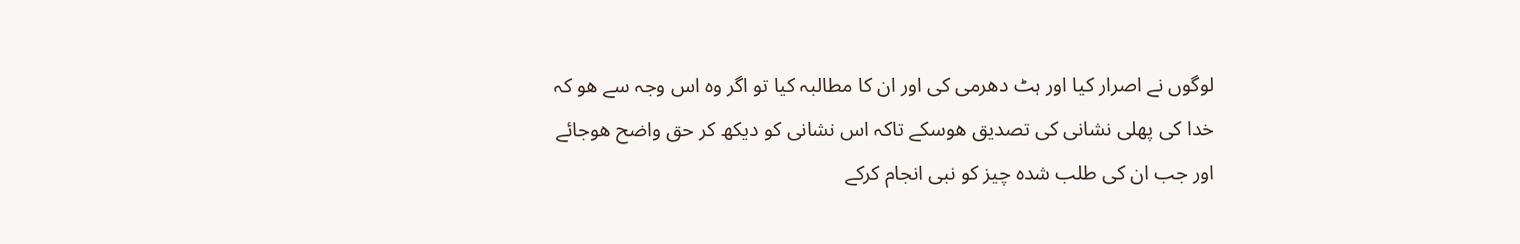لوگوں نے اصرار کیا اور ہٹ دھرمی کی اور ان کا مطالبہ کیا تو اگر وہ اس وجہ سے هو کہ خدا کی پھلی نشانی کی تصدیق هوسکے تاکہ اس نشانی کو دیکھ کر حق واضح هوجائے اور جب ان کی طلب شدہ چیز کو نبی انجام کرکے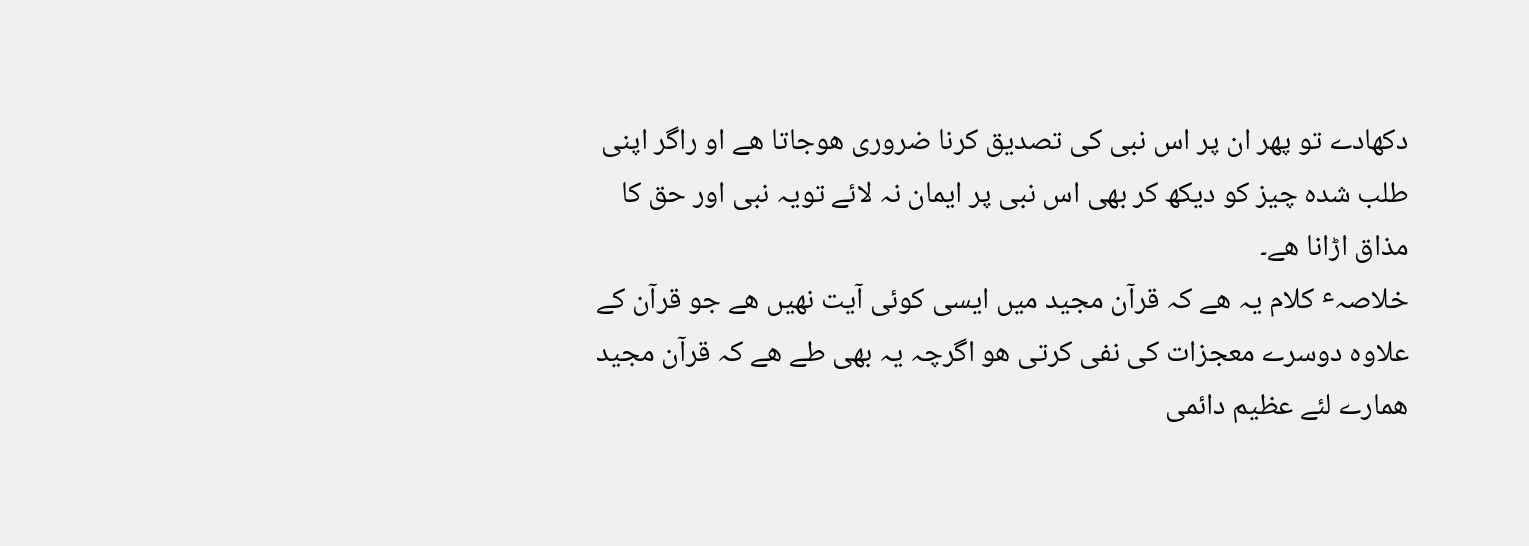دکھادے تو پھر ان پر اس نبی کی تصدیق کرنا ضروری هوجاتا ھے او راگر اپنی طلب شدہ چیز کو دیکھ کر بھی اس نبی پر ایمان نہ لائے تویہ نبی اور حق کا مذاق اڑانا ھے۔
خلاصہٴ کلام یہ ھے کہ قرآن مجید میں ایسی کوئی آیت نھیں ھے جو قرآن کے علاوہ دوسرے معجزات کی نفی کرتی هو اگرچہ یہ بھی طے ھے کہ قرآن مجید ھمارے لئے عظیم دائمی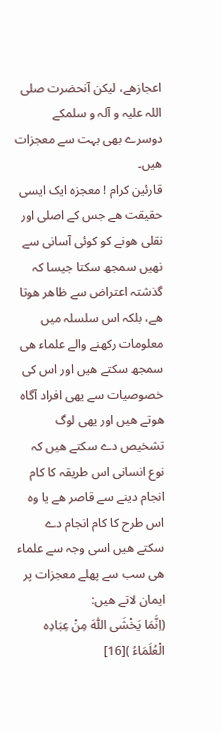اعجازھے، لیکن آنحضرت صلی اللہ علیہ و آلہ و سلمکے دوسرے بھی بہت سے معجزات ھیں۔
قارئین کرام ! معجزہ ایک ایسی حقیقت ھے جس کے اصلی اور نقلی هونے کو کوئی آسانی سے نھیں سمجھ سکتا جیسا کہ گذشتہ اعتراض سے ظاھر هوتا ھے، بلکہ اس سلسلہ میں معلومات رکھنے والے علماء ھی سمجھ سکتے ھیں اور اس کی خصوصیات سے یھی افراد آگاہ هوتے ھیں اور یھی لوگ تشخیص دے سکتے ھیں کہ نوع انسانی اس طریقہ کا کام انجام دینے سے قاصر ھے یا وہ اس طرح کا کام انجام دے سکتے ھیں اسی وجہ سے علماء ھی سب سے پھلے معجزات پر ایمان لاتے ھیں:
(اِنَّمَا یَخْشَی اللّٰہَ مِنْ عِبَادِہ الْعُلَمَاءُ )[16]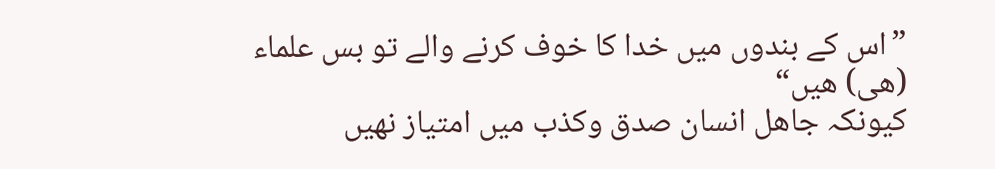”اس کے بندوں میں خدا کا خوف کرنے والے تو بس علماء (ھی) ھیں“
کیونکہ جاھل انسان صدق وکذب میں امتیاز نھیں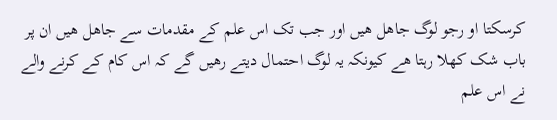کرسکتا او رجو لوگ جاھل ھیں اور جب تک اس علم کے مقدمات سے جاھل ھیں ان پر باب شک کھلا رہتا ھے کیونکہ یہ لوگ احتمال دیتے رھیں گے کہ اس کام کے کرنے والے نے اس علم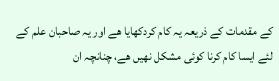کے مقدمات کے ذریعہ یہ کام کردکھایا ھے اور یہ صاحبان علم کے لئے ایسا کام کرنا کوئی مشکل نھیں ھے، چنانچہ ان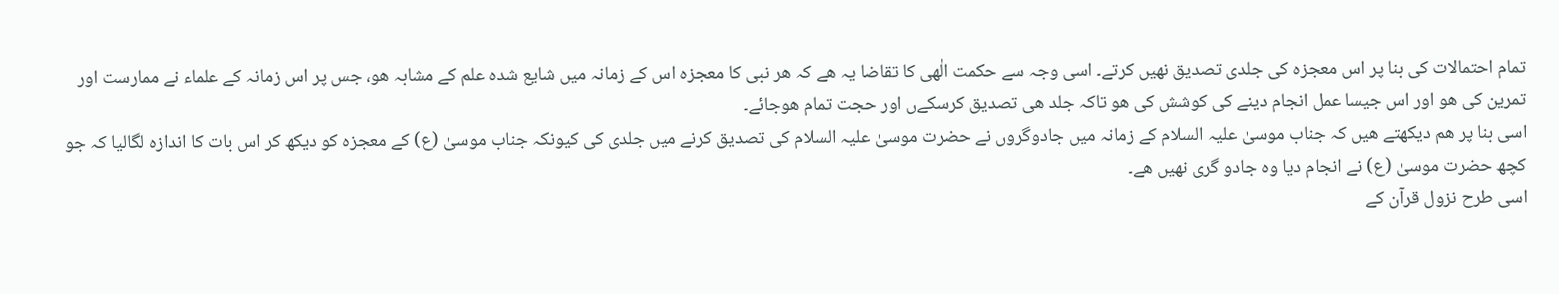تمام احتمالات کی بنا پر اس معجزہ کی جلدی تصدیق نھیں کرتے۔ اسی وجہ سے حکمت الٰھی کا تقاضا یہ ھے کہ ھر نبی کا معجزہ اس کے زمانہ میں شایع شدہ علم کے مشابہ هو، جس پر اس زمانہ کے علماء نے ممارست اور تمرین کی هو اور اس جیسا عمل انجام دینے کی کوشش کی هو تاکہ جلد ھی تصدیق کرسکےں اور حجت تمام هوجائے۔
اسی بنا پر ھم دیکھتے ھیں کہ جناب موسیٰ علیہ السلام کے زمانہ میں جادوگروں نے حضرت موسیٰ علیہ السلام کی تصدیق کرنے میں جلدی کی کیونکہ جناب موسیٰ (ع) کے معجزہ کو دیکھ کر اس بات کا اندازہ لگالیا کہ جو کچھ حضرت موسیٰ (ع) نے انجام دیا وہ جادو گری نھیں ھے۔
اسی طرح نزول قرآن کے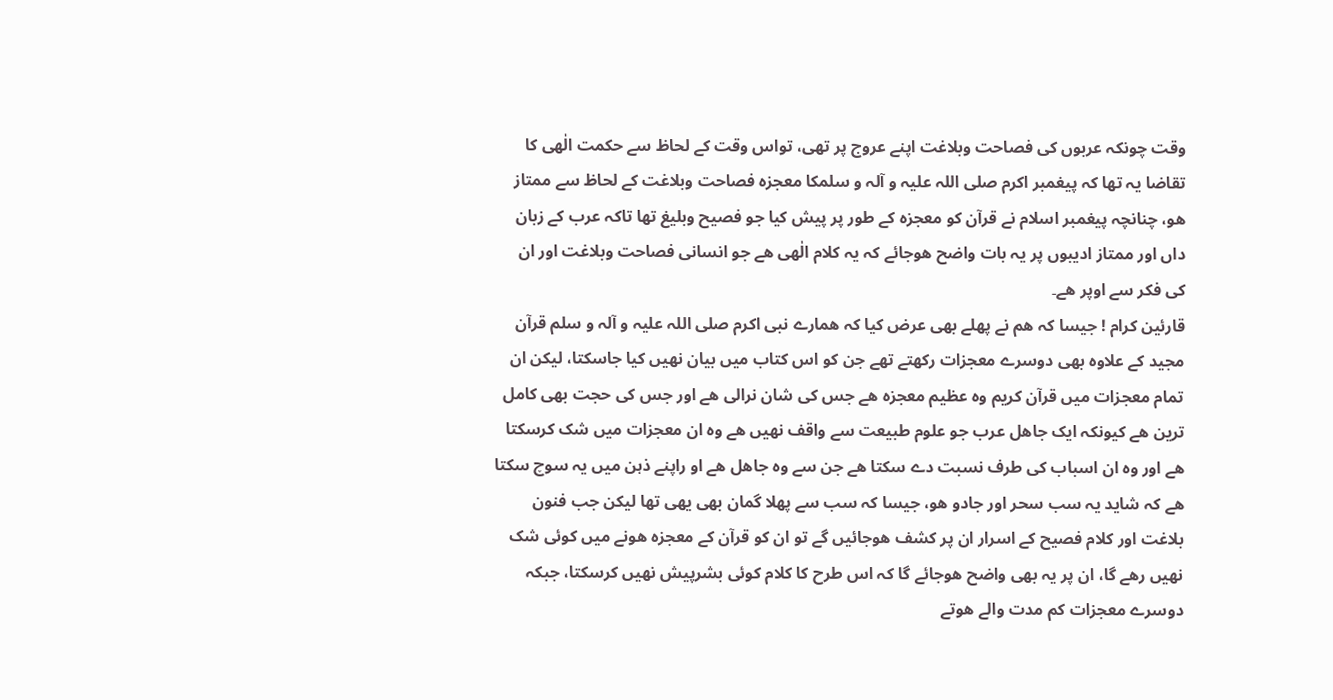وقت چونکہ عربوں کی فصاحت وبلاغت اپنے عروج پر تھی، تواس وقت کے لحاظ سے حکمت الٰھی کا تقاضا یہ تھا کہ پیغمبر اکرم صلی اللہ علیہ و آلہ و سلمکا معجزہ فصاحت وبلاغت کے لحاظ سے ممتاز هو، چنانچہ پیغمبر اسلام نے قرآن کو معجزہ کے طور پر پیش کیا جو فصیح وبلیغ تھا تاکہ عرب کے زبان داں اور ممتاز ادیبوں پر یہ بات واضح هوجائے کہ یہ کلام الٰھی ھے جو انسانی فصاحت وبلاغت اور ان کی فکر سے اوپر ھے۔
قارئین کرام ! جیسا کہ ھم نے پھلے بھی عرض کیا کہ ھمارے نبی اکرم صلی اللہ علیہ و آلہ و سلم قرآن مجید کے علاوہ بھی دوسرے معجزات رکھتے تھے جن کو اس کتاب میں بیان نھیں کیا جاسکتا، لیکن ان تمام معجزات میں قرآن کریم وہ عظیم معجزہ ھے جس کی شان نرالی ھے اور جس کی حجت بھی کامل ترین ھے کیونکہ ایک جاھل عرب جو علوم طبیعت سے واقف نھیں ھے وہ ان معجزات میں شک کرسکتا ھے اور وہ ان اسباب کی طرف نسبت دے سکتا ھے جن سے وہ جاھل ھے او راپنے ذہن میں یہ سوچ سکتا ھے کہ شاید یہ سب سحر اور جادو هو، جیسا کہ سب سے پھلا گمان بھی یھی تھا لیکن جب فنون بلاغت اور کلام فصیح کے اسرار ان پر کشف هوجائیں گے تو ان کو قرآن کے معجزہ هونے میں کوئی شک نھیں رھے گا، ان پر یہ بھی واضح هوجائے گا کہ اس طرح کا کلام کوئی بشرپیش نھیں کرسکتا، جبکہ دوسرے معجزات کم مدت والے هوتے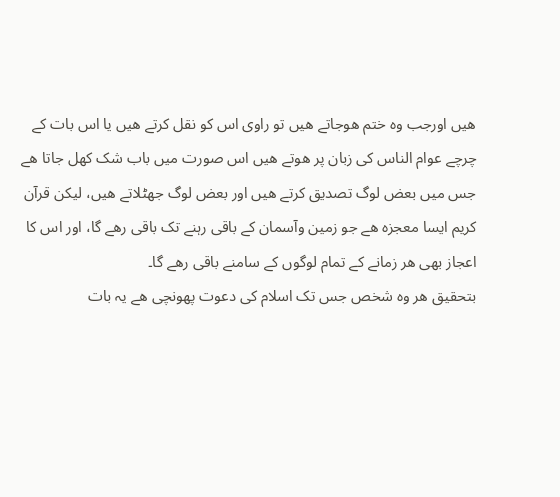ھیں اورجب وہ ختم هوجاتے ھیں تو راوی اس کو نقل کرتے ھیں یا اس بات کے چرچے عوام الناس کی زبان پر هوتے ھیں اس صورت میں باب شک کھل جاتا ھے جس میں بعض لوگ تصدیق کرتے ھیں اور بعض لوگ جھٹلاتے ھیں، لیکن قرآن کریم ایسا معجزہ ھے جو زمین وآسمان کے باقی رہنے تک باقی رھے گا، اور اس کا اعجاز بھی ھر زمانے کے تمام لوگوں کے سامنے باقی رھے گا۔
بتحقیق ھر وہ شخص جس تک اسلام کی دعوت پهونچی ھے یہ بات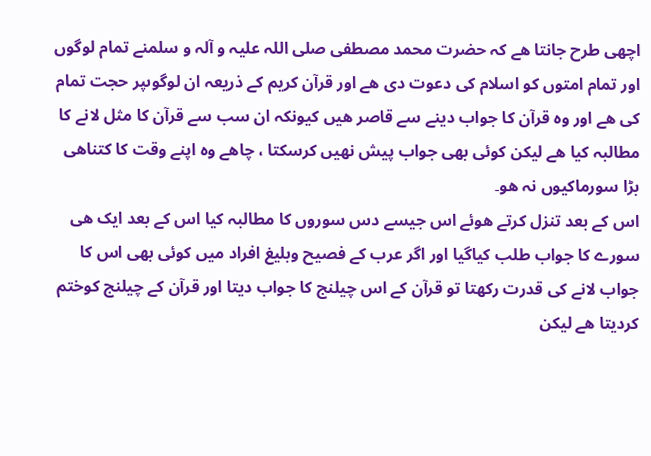اچھی طرح جانتا ھے کہ حضرت محمد مصطفی صلی اللہ علیہ و آلہ و سلمنے تمام لوگوں اور تمام امتوں کو اسلام کی دعوت دی ھے اور قرآن کریم کے ذریعہ ان لوگوںپر حجت تمام کی ھے اور وہ قرآن کا جواب دینے سے قاصر ھیں کیونکہ ان سب سے قرآن کا مثل لانے کا مطالبہ کیا ھے لیکن کوئی بھی جواب پیش نھیں کرسکتا ، چاھے وہ اپنے وقت کا کتناھی بڑا سورماکیوں نہ هو۔
اس کے بعد تنزل کرتے هوئے اس جیسے دس سوروں کا مطالبہ کیا اس کے بعد ایک ھی سورے کا جواب طلب کیاگیا اور اگر عرب کے فصیح وبلیغ افراد میں کوئی بھی اس کا جواب لانے کی قدرت رکھتا تو قرآن کے اس چیلنج کا جواب دیتا اور قرآن کے چیلنج کوختم کردیتا ھے لیکن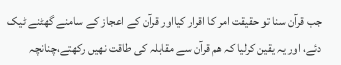جب قرآن سنا تو حقیقت امر کا اقرار کیااور قرآن کے اعجاز کے سامنے گھٹنے ٹیک دئے، اور یہ یقین کرلیا کہ ھم قرآن سے مقابلہ کی طاقت نھیں رکھتے،چنانچہ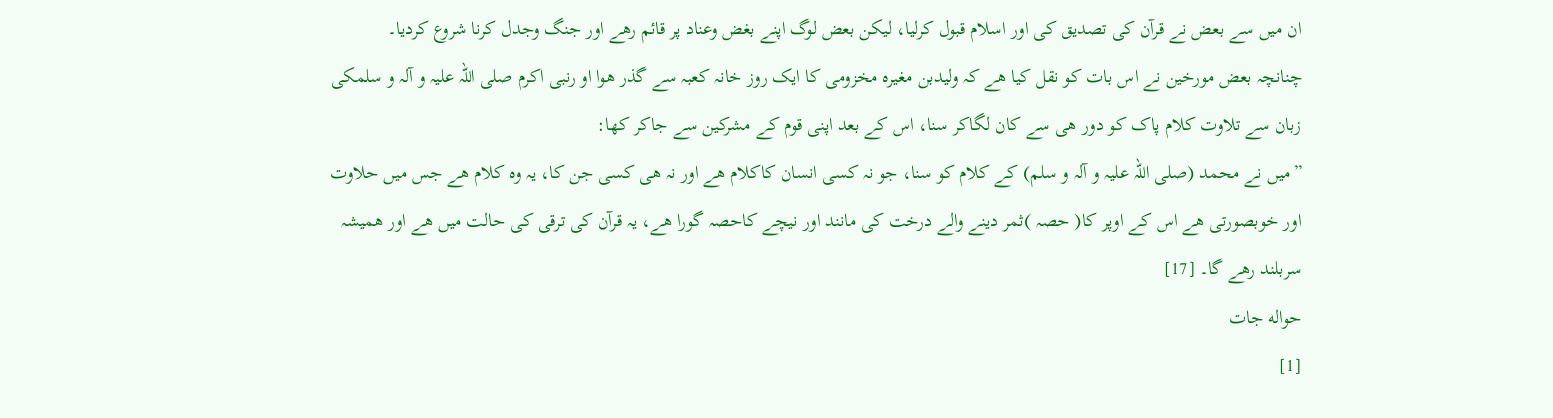ان میں سے بعض نے قرآن کی تصدیق کی اور اسلام قبول کرلیا، لیکن بعض لوگ اپنے بغض وعناد پر قائم رھے اور جنگ وجدل کرنا شروع کردیا۔
چنانچہ بعض مورخین نے اس بات کو نقل کیا ھے کہ ولیدبن مغیرہ مخزومی کا ایک روز خانہ کعبہ سے گذر هوا او رنبی اکرم صلی اللہ علیہ و آلہ و سلمکی زبان سے تلاوت کلام پاک کو دور ھی سے کان لگاکر سنا، اس کے بعد اپنی قوم کے مشرکین سے جاکر کھا:
”میں نے محمد (صلی اللہ علیہ و آلہ و سلم) کے کلام کو سنا، جو نہ کسی انسان کاکلام ھے اور نہ ھی کسی جن کا، یہ وہ کلام ھے جس میں حلاوت اور خوبصورتی ھے اس کے اوپر کا( حصہ )ثمر دینے والے درخت کی مانند اور نیچے کاحصہ گورا ھے، یہ قرآن کی ترقی کی حالت میں ھے اور ھمیشہ سربلند رھے گا۔ [17]
حواله جات
[1]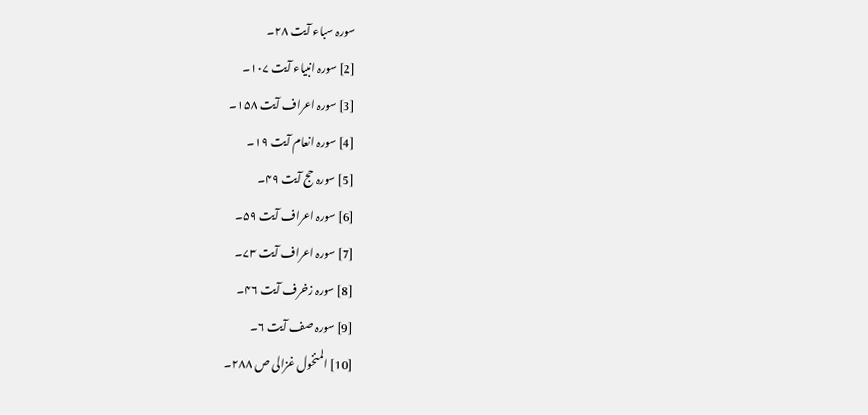سورہ سباء آیت ۲۸۔
[2] سورہ انبیاء آیت ۱۰۷۔
[3] سورہ اعراف آیت ۱۵۸۔
[4] سورہ انعام آیت ۱۹۔
[5] سورہ حج آیت ۴۹۔
[6] سورہ اعراف آیت ۵۹۔
[7] سورہ اعراف آیت ۷۳۔
[8] سورہ زخرف آیت ۴۶۔
[9] سورہ صف آیت ۶۔
[10] المنخول غزالی ص ۲۸۸۔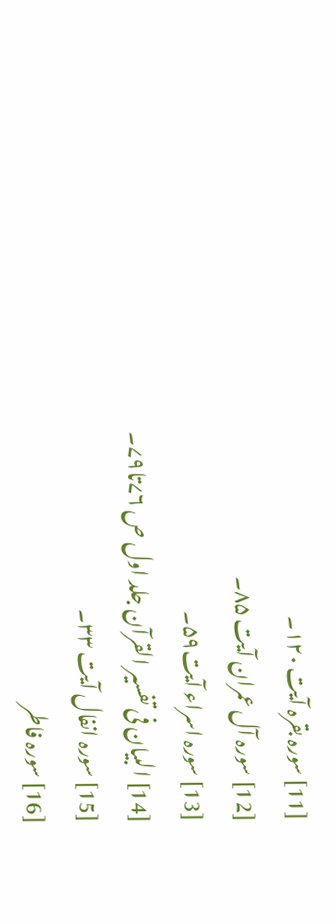[11] سورہ بقرہ آیت ۱۲۰۔
[12] سورہ آل عمران آیت ۸۵۔
[13] سورہ اسراء آیت۵۹۔
[14] البیان فی تفسیر القرآن جلد اول ص ۷۶تا۷۹۔
[15] سورہ انفال آیت ۳۳۔
[16] سورہ فاطر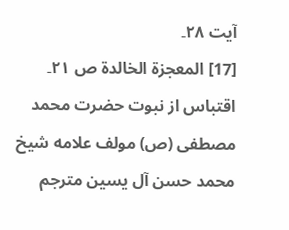آیت ۲۸۔
[17] المعجزة الخالدة ص ۲۱۔
اقتباس از نبوت حضرت محمد مصطفی (ص) مولف علامه شیخ محمد حسن آل یسین مترجم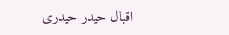اقبال حیدر حیدری